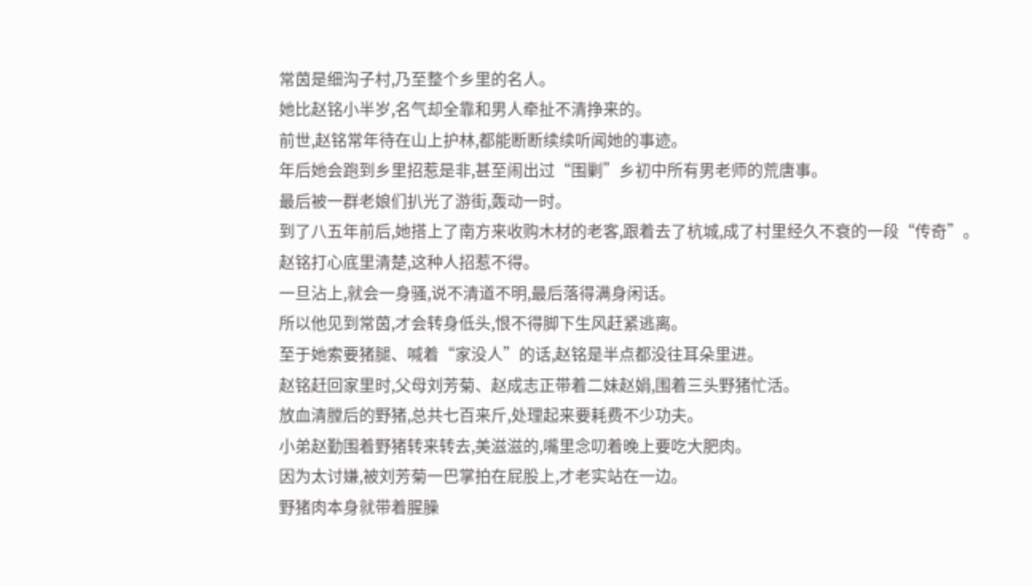常茵是细沟子村,乃至整个乡里的名人。
她比赵铭小半岁,名气却全靠和男人牵扯不清挣来的。
前世,赵铭常年待在山上护林,都能断断续续听闻她的事迹。
年后她会跑到乡里招惹是非,甚至闹出过“围剿”乡初中所有男老师的荒唐事。
最后被一群老娘们扒光了游街,轰动一时。
到了八五年前后,她搭上了南方来收购木材的老客,跟着去了杭城,成了村里经久不衰的一段“传奇”。
赵铭打心底里清楚,这种人招惹不得。
一旦沾上,就会一身骚,说不清道不明,最后落得满身闲话。
所以他见到常茵,才会转身低头,恨不得脚下生风赶紧逃离。
至于她索要猪腿、喊着“家没人”的话,赵铭是半点都没往耳朵里进。
赵铭赶回家里时,父母刘芳菊、赵成志正带着二妹赵娟,围着三头野猪忙活。
放血清膛后的野猪,总共七百来斤,处理起来要耗费不少功夫。
小弟赵勤围着野猪转来转去,美滋滋的,嘴里念叨着晚上要吃大肥肉。
因为太讨嫌,被刘芳菊一巴掌拍在屁股上,才老实站在一边。
野猪肉本身就带着腥臊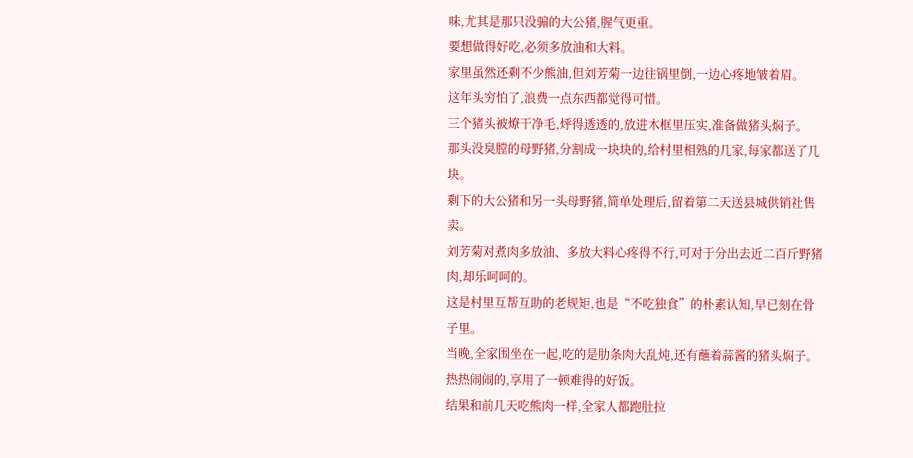味,尤其是那只没骟的大公猪,腥气更重。
要想做得好吃,必须多放油和大料。
家里虽然还剩不少熊油,但刘芳菊一边往锅里倒,一边心疼地皱着眉。
这年头穷怕了,浪费一点东西都觉得可惜。
三个猪头被燎干净毛,烀得透透的,放进木框里压实,准备做猪头焖子。
那头没臭膛的母野猪,分割成一块块的,给村里相熟的几家,每家都送了几块。
剩下的大公猪和另一头母野猪,简单处理后,留着第二天送县城供销社售卖。
刘芳菊对煮肉多放油、多放大料心疼得不行,可对于分出去近二百斤野猪肉,却乐呵呵的。
这是村里互帮互助的老规矩,也是“不吃独食”的朴素认知,早已刻在骨子里。
当晚,全家围坐在一起,吃的是肋条肉大乱炖,还有蘸着蒜酱的猪头焖子。
热热闹闹的,享用了一顿难得的好饭。
结果和前几天吃熊肉一样,全家人都跑肚拉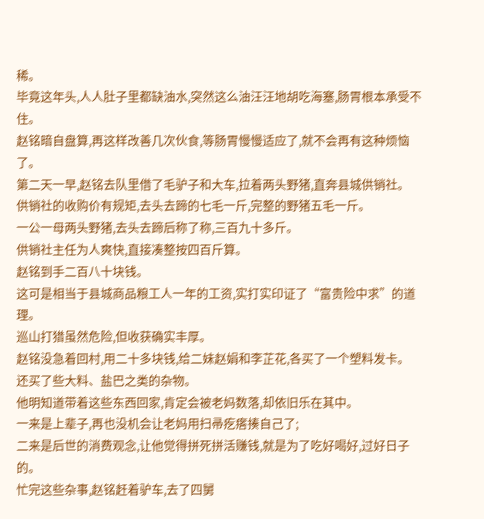稀。
毕竟这年头,人人肚子里都缺油水,突然这么油汪汪地胡吃海塞,肠胃根本承受不住。
赵铭暗自盘算,再这样改善几次伙食,等肠胃慢慢适应了,就不会再有这种烦恼了。
第二天一早,赵铭去队里借了毛驴子和大车,拉着两头野猪,直奔县城供销社。
供销社的收购价有规矩,去头去蹄的七毛一斤,完整的野猪五毛一斤。
一公一母两头野猪,去头去蹄后称了称,三百九十多斤。
供销社主任为人爽快,直接凑整按四百斤算。
赵铭到手二百八十块钱。
这可是相当于县城商品粮工人一年的工资,实打实印证了“富贵险中求”的道理。
巡山打猎虽然危险,但收获确实丰厚。
赵铭没急着回村,用二十多块钱,给二妹赵娟和李芷花,各买了一个塑料发卡。
还买了些大料、盐巴之类的杂物。
他明知道带着这些东西回家,肯定会被老妈数落,却依旧乐在其中。
一来是上辈子,再也没机会让老妈用扫帚疙瘩揍自己了;
二来是后世的消费观念,让他觉得拼死拼活赚钱,就是为了吃好喝好,过好日子的。
忙完这些杂事,赵铭赶着驴车,去了四舅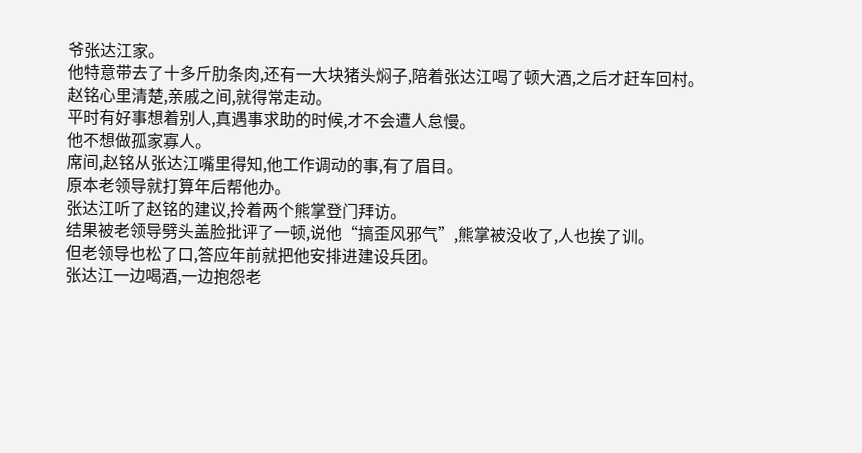爷张达江家。
他特意带去了十多斤肋条肉,还有一大块猪头焖子,陪着张达江喝了顿大酒,之后才赶车回村。
赵铭心里清楚,亲戚之间,就得常走动。
平时有好事想着别人,真遇事求助的时候,才不会遭人怠慢。
他不想做孤家寡人。
席间,赵铭从张达江嘴里得知,他工作调动的事,有了眉目。
原本老领导就打算年后帮他办。
张达江听了赵铭的建议,拎着两个熊掌登门拜访。
结果被老领导劈头盖脸批评了一顿,说他“搞歪风邪气”,熊掌被没收了,人也挨了训。
但老领导也松了口,答应年前就把他安排进建设兵团。
张达江一边喝酒,一边抱怨老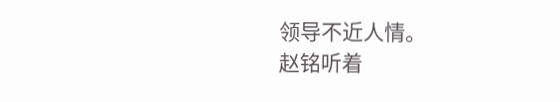领导不近人情。
赵铭听着